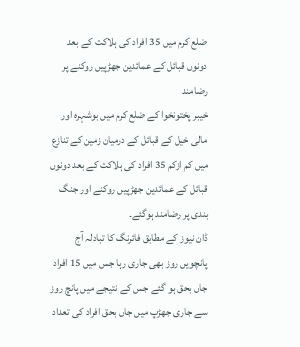ضلع کرم میں 35 افراد کی ہلاکت کے بعد دونوں قبائل کے عمائدین جھڑپیں روکنے پر رضامند
خیبر پختونخوا کے ضلع کرم میں بوشہرہ اور مالی خیل کے قبائل کے درمیان زمین کے تنازع میں کم ازکم 35 افراد کی ہلاکت کے بعد دونوں قبائل کے عمائدین جھڑپیں روکنے اور جنگ بندی پر رضامند ہوگئے۔
ڈان نیوز کے مطابق فائرنگ کا تبادلہ آج پانچویں روز بھی جاری رہا جس میں 15 افراد جاں بحق ہو گئے جس کے نتیجے میں پانچ روز سے جاری جھڑپ میں جاں بحق افراد کی تعداد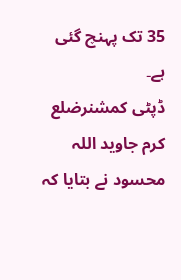35 تک پہنچ گئی ہے۔
ڈپٹی کمشنرضلع کرم جاوید اللہ محسود نے بتایا کہ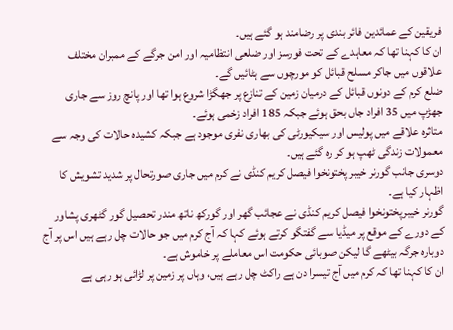فریقین کے عمائدین فائر بندی پر رضامند ہو گئے ہیں۔
ان کا کہنا تھا کہ معاہدے کے تحت فورسز اور ضلعی انتظامیہ اور امن جرگے کے ممبران مختلف علاقوں میں جاکر مسلح قبائل کو مورچوں سے ہٹائیں گے۔
ضلع کرم کے دونوں قبائل کے درمیان زمین کے تنازع پر جھگڑا شروع ہوا تھا اور پانچ روز سے جاری جھڑپ میں 35 افراد جاں بحق ہوئے جبکہ 185 افراد زخمی ہوئے۔
متاثرہ علاقے میں پولیس اور سیکیورٹی کی بھاری نفری موجود ہے جبکہ کشیدہ حالات کی وجہ سے معمولات زندگی ٹھپ ہو کر رہ گئے ہیں۔
دوسری جانب گورنر خیبر پختونخوا فیصل کریم کنڈی نے کرم میں جاری صورتحال پر شدید تشویش کا اظہار کیا ہے۔
گورنر خیبرپختونخوا فیصل کریم کنڈی نے عجائب گھر اور گورکھ ناتھ مندر تحصیل گور گٹھری پشاور کے دورے کے موقع پر میڈیا سے گفتگو کرتے ہوئے کہا کہ آج کرم میں جو حالات چل رہے ہیں اس پر آج دوبارہ جرگہ بیٹھے گا لیکن صوبائی حکومت اس معاملے پر خاموش ہے۔
ان کا کہنا تھا کہ کرم میں آج تیسرا دن ہے راکٹ چل رہے ہیں، وہاں پر زمین پر لڑائی ہو رہی ہے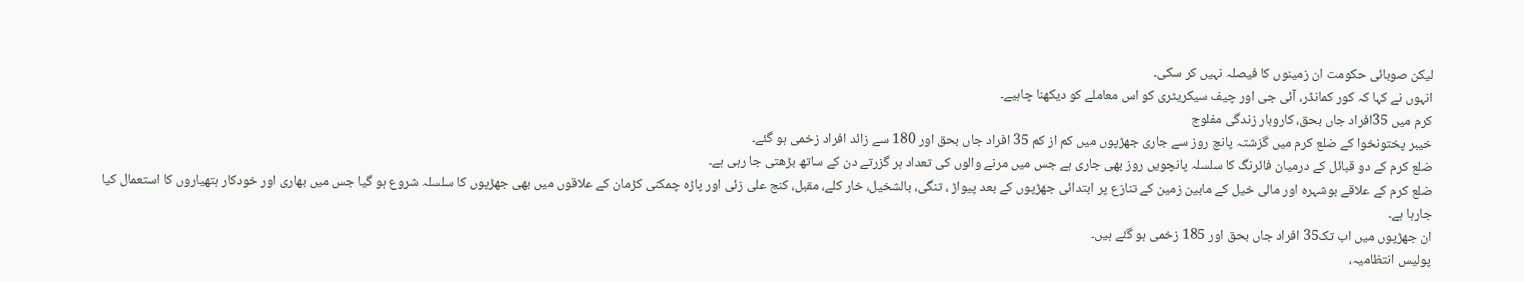لیکن صوبائی حکومت ان زمینوں کا فیصلہ نہیں کر سکی۔
انہوں نے کہا کہ کور کمانڈر، آئی جی اور چیف سیکریٹری کو اس معاملے کو دیکھنا چاہیے۔
کرم میں 35افراد جاں بحق، کاروبار زندگی مفلوج
خیبر پختونخوا کے ضلع کرم میں گزشتہ پانچ روز سے جاری جھڑپوں میں کم از کم 35 افراد جاں بحق اور 180 سے زائد افراد زخمی ہو گئے۔
ضلع کرم کے دو قبائل کے درمیان فائرنگ کا سلسلہ پانچویں روز بھی جاری ہے جس میں مرنے والوں کی تعداد ہر گزرتے دن کے ساتھ بڑھتی جا رہی ہے۔
ضلع کرم کے علاقے بوشہرہ اور مالی خیل کے مابین زمین کے تنازع پر ابتدائی جھڑپوں کے بعد پیواڑ ، تنگی، بالشخیل، خار کلے، مقبل، کنج علی زئی اور پاڑہ چمکنی کڑمان کے علاقوں میں بھی جھڑپوں کا سلسلہ شروع ہو گیا جس میں بھاری اور خودکار ہتھیاروں کا استعمال کیا جارہا ہے۔
ان جھڑپوں میں اب تک35 افراد جاں بحق اور 185 زخمی ہو گئے ہیں۔
پولیس انتظامیہ،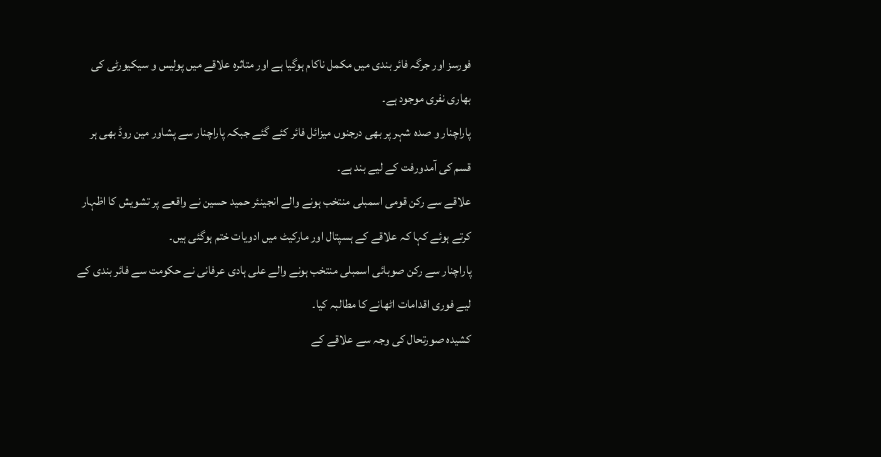فورسز اور جرگہ فائر بندی میں مکمل ناکام ہوگیا ہے اور متاثرہ علاقے میں پولیس و سیکیورٹی کی بھاری نفری موجود ہے۔
پاراچنار و صدہ شہر پر بھی درجنوں میزائل فائر کئے گئے جبکہ پاراچنار سے پشاور مین روڈ بھی ہر قسم کی آمدورفت کے لیے بند ہے۔
علاقے سے رکن قومی اسمبلی منتخب ہونے والے انجینئر حمید حسین نے واقعے پر تشویش کا اظہار کرتے ہوئے کہا کہ علاقے کے ہسپتال اور مارکیٹ میں ادویات ختم ہوگئی ہیں۔
پاراچنار سے رکن صوبائی اسمبلی منتخب ہونے والے علی ہادی عرفانی نے حکومت سے فائر بندی کے لیے فوری اقدامات اٹھانے کا مطالبہ کیا۔
کشیدہ صورتحال کی وجہ سے علاقے کے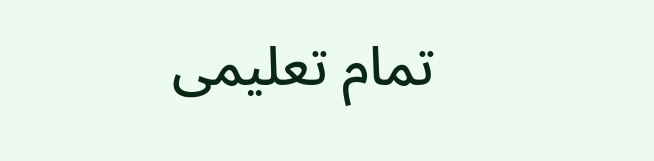تمام تعلیمی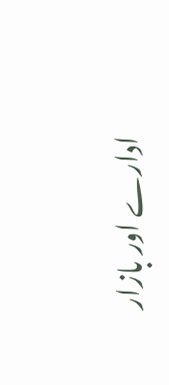ادارے اور بازار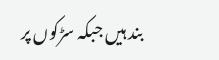بند ہیں جبکہ سڑکوں پر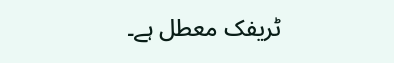ٹریفک معطل ہے۔